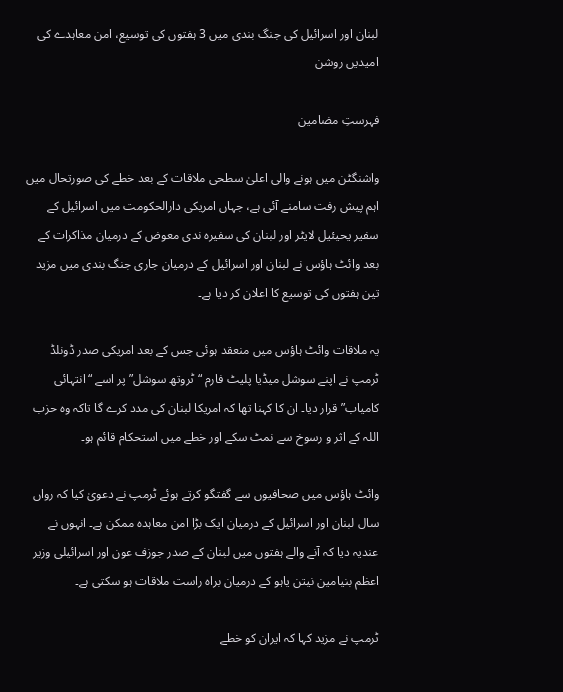لبنان اور اسرائیل کی جنگ بندی میں 3 ہفتوں کی توسیع، امن معاہدے کی امیدیں روشن

فہرستِ مضامین

واشنگٹن میں ہونے والی اعلیٰ سطحی ملاقات کے بعد خطے کی صورتحال میں اہم پیش رفت سامنے آئی ہے، جہاں امریکی دارالحکومت میں اسرائیل کے سفیر یحیئیل لایٹر اور لبنان کی سفیرہ ندی معوض کے درمیان مذاکرات کے بعد وائٹ ہاؤس نے لبنان اور اسرائیل کے درمیان جاری جنگ بندی میں مزید تین ہفتوں کی توسیع کا اعلان کر دیا ہے۔

یہ ملاقات وائٹ ہاؤس میں منعقد ہوئی جس کے بعد امریکی صدر ڈونلڈ ٹرمپ نے اپنے سوشل میڈیا پلیٹ فارم “ٹروتھ سوشل” پر اسے “انتہائی کامیاب” قرار دیا۔ ان کا کہنا تھا کہ امریکا لبنان کی مدد کرے گا تاکہ وہ حزب اللہ کے اثر و رسوخ سے نمٹ سکے اور خطے میں استحکام قائم ہو۔

وائٹ ہاؤس میں صحافیوں سے گفتگو کرتے ہوئے ٹرمپ نے دعویٰ کیا کہ رواں سال لبنان اور اسرائیل کے درمیان ایک بڑا امن معاہدہ ممکن ہے۔ انہوں نے عندیہ دیا کہ آنے والے ہفتوں میں لبنان کے صدر جوزف عون اور اسرائیلی وزیر اعظم بنیامین نیتن یاہو کے درمیان براہ راست ملاقات ہو سکتی ہے۔

ٹرمپ نے مزید کہا کہ ایران کو خطے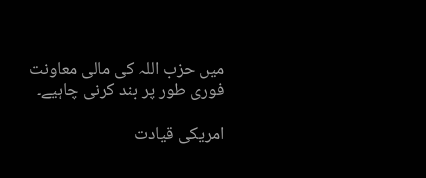میں حزب اللہ کی مالی معاونت فوری طور پر بند کرنی چاہیے۔

امریکی قیادت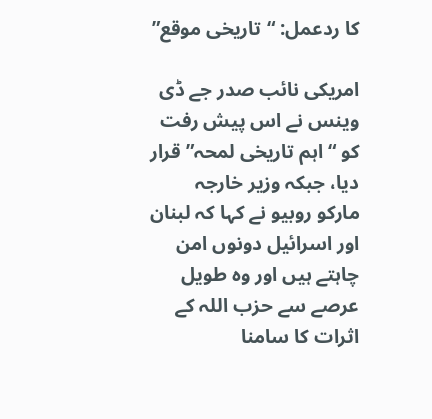کا ردعمل: “تاریخی موقع”

امریکی نائب صدر جے ڈی وینس نے اس پیش رفت کو “اہم تاریخی لمحہ” قرار دیا، جبکہ وزیر خارجہ مارکو روبیو نے کہا کہ لبنان اور اسرائیل دونوں امن چاہتے ہیں اور وہ طویل عرصے سے حزب اللہ کے اثرات کا سامنا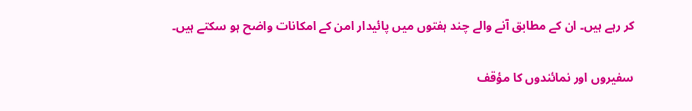کر رہے ہیں۔ ان کے مطابق آنے والے چند ہفتوں میں پائیدار امن کے امکانات واضح ہو سکتے ہیں۔

سفیروں اور نمائندوں کا مؤقف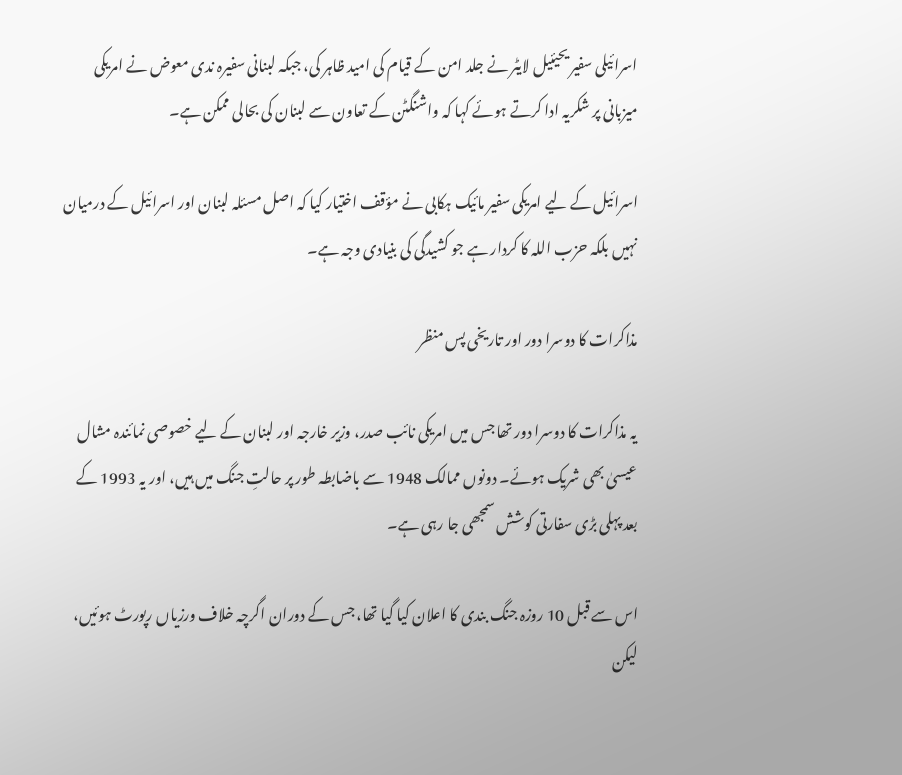اسرائیلی سفیر یحیئیل لایٹر نے جلد امن کے قیام کی امید ظاہر کی، جبکہ لبنانی سفیرہ ندی معوض نے امریکی میزبانی پر شکریہ ادا کرتے ہوئے کہا کہ واشنگٹن کے تعاون سے لبنان کی بحالی ممکن ہے۔

اسرائیل کے لیے امریکی سفیر مائیک ہکابی نے مؤقف اختیار کیا کہ اصل مسئلہ لبنان اور اسرائیل کے درمیان نہیں بلکہ حزب اللہ کا کردار ہے جو کشیدگی کی بنیادی وجہ ہے۔

مذاکرات کا دوسرا دور اور تاریخی پس منظر

یہ مذاکرات کا دوسرا دور تھا جس میں امریکی نائب صدر، وزیر خارجہ اور لبنان کے لیے خصوصی نمائندہ مشال عیسیٰ بھی شریک ہوئے۔ دونوں ممالک 1948 سے باضابطہ طور پر حالتِ جنگ میں ہیں، اور یہ 1993 کے بعد پہلی بڑی سفارتی کوشش سمجھی جا رہی ہے۔

اس سے قبل 10 روزہ جنگ بندی کا اعلان کیا گیا تھا، جس کے دوران اگرچہ خلاف ورزیاں رپورٹ ہوئیں، لیکن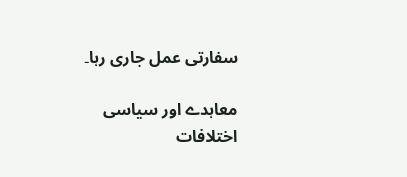سفارتی عمل جاری رہا۔

معاہدے اور سیاسی اختلافات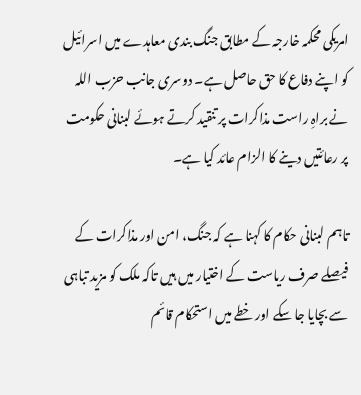امریکی محکمہ خارجہ کے مطابق جنگ بندی معاہدے میں اسرائیل کو اپنے دفاع کا حق حاصل ہے۔ دوسری جانب حزب اللہ نے براہِ راست مذاکرات پر تنقید کرتے ہوئے لبنانی حکومت پر رعائتیں دینے کا الزام عائد کیا ہے۔

تاہم لبنانی حکام کا کہنا ہے کہ جنگ، امن اور مذاکرات کے فیصلے صرف ریاست کے اختیار میں ہیں تاکہ ملک کو مزید تباہی سے بچایا جا سکے اور خطے میں استحکام قائم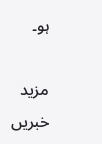ہو۔

مزید خبریں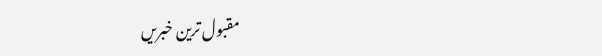مقبول ترین خبریں